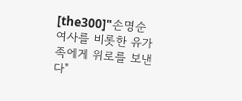[the300]"손명순 여사를 비롯한 유가족에게 위로를 보낸다"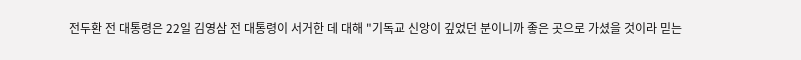전두환 전 대통령은 22일 김영삼 전 대통령이 서거한 데 대해 "기독교 신앙이 깊었던 분이니까 좋은 곳으로 가셨을 것이라 믿는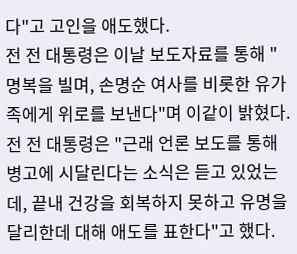다"고 고인을 애도했다.
전 전 대통령은 이날 보도자료를 통해 "명복을 빌며, 손명순 여사를 비롯한 유가족에게 위로를 보낸다"며 이같이 밝혔다.
전 전 대통령은 "근래 언론 보도를 통해 병고에 시달린다는 소식은 듣고 있었는데, 끝내 건강을 회복하지 못하고 유명을 달리한데 대해 애도를 표한다"고 했다.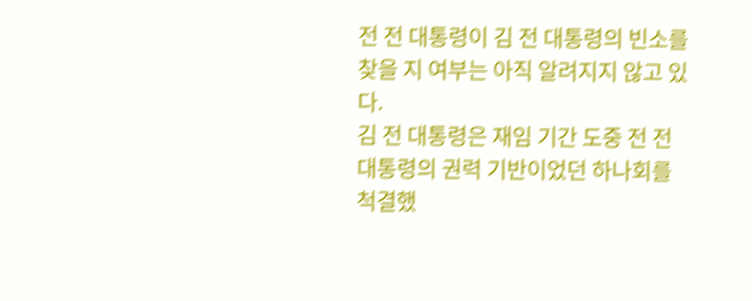전 전 대통령이 김 전 대통령의 빈소를 찾을 지 여부는 아직 알려지지 않고 있다.
김 전 대통령은 재임 기간 도중 전 전 대통령의 권력 기반이었던 하나회를 척결했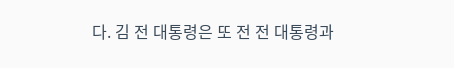다. 김 전 대통령은 또 전 전 대통령과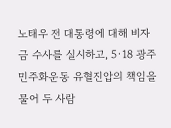노태우 전 대통령에 대해 비자금 수사를 실시하고, 5·18 광주민주화운동 유혈진압의 책임을 물어 두 사람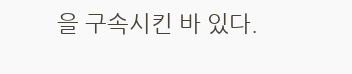을 구속시킨 바 있다.